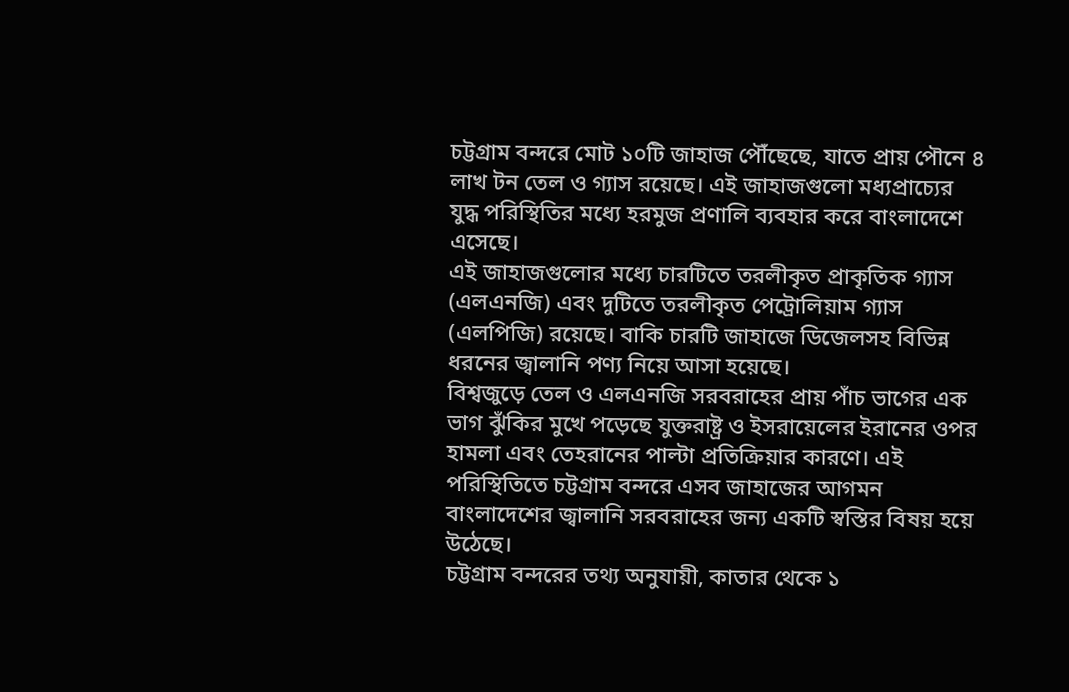চট্টগ্রাম বন্দরে মোট ১০টি জাহাজ পৌঁছেছে, যাতে প্রায় পৌনে ৪ লাখ টন তেল ও গ্যাস রয়েছে। এই জাহাজগুলো মধ্যপ্রাচ্যের যুদ্ধ পরিস্থিতির মধ্যে হরমুজ প্রণালি ব্যবহার করে বাংলাদেশে এসেছে।
এই জাহাজগুলোর মধ্যে চারটিতে তরলীকৃত প্রাকৃতিক গ্যাস (এলএনজি) এবং দুটিতে তরলীকৃত পেট্রোলিয়াম গ্যাস (এলপিজি) রয়েছে। বাকি চারটি জাহাজে ডিজেলসহ বিভিন্ন ধরনের জ্বালানি পণ্য নিয়ে আসা হয়েছে।
বিশ্বজুড়ে তেল ও এলএনজি সরবরাহের প্রায় পাঁচ ভাগের এক ভাগ ঝুঁকির মুখে পড়েছে যুক্তরাষ্ট্র ও ইসরায়েলের ইরানের ওপর হামলা এবং তেহরানের পাল্টা প্রতিক্রিয়ার কারণে। এই পরিস্থিতিতে চট্টগ্রাম বন্দরে এসব জাহাজের আগমন বাংলাদেশের জ্বালানি সরবরাহের জন্য একটি স্বস্তির বিষয় হয়ে উঠেছে।
চট্টগ্রাম বন্দরের তথ্য অনুযায়ী, কাতার থেকে ১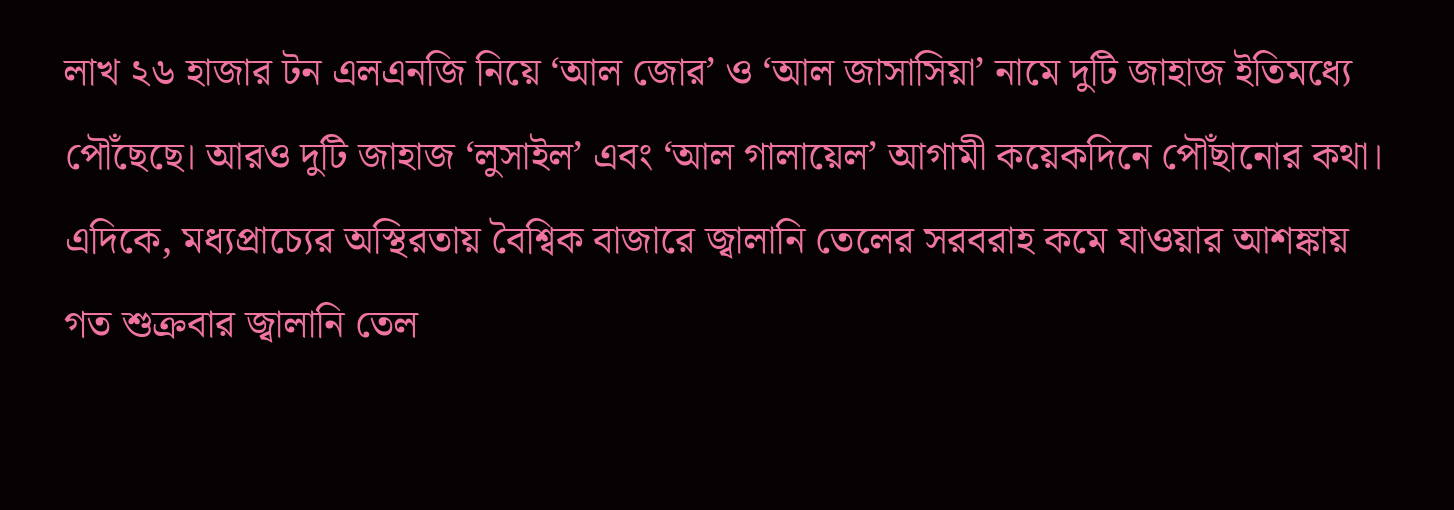লাখ ২৬ হাজার টন এলএনজি নিয়ে ‘আল জোর’ ও ‘আল জাসাসিয়া’ নামে দুটি জাহাজ ইতিমধ্যে পৌঁছেছে। আরও দুটি জাহাজ ‘লুসাইল’ এবং ‘আল গালায়েল’ আগামী কয়েকদিনে পৌঁছানোর কথা।
এদিকে, মধ্যপ্রাচ্যের অস্থিরতায় বৈশ্বিক বাজারে জ্বালানি তেলের সরবরাহ কমে যাওয়ার আশঙ্কায় গত শুক্রবার জ্বালানি তেল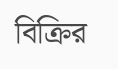বিক্রির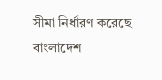সীমা নির্ধারণ করেছে বাংলাদেশ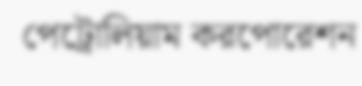পেট্রোলিয়াম করপোরেশন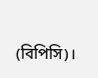(বিপিসি)।